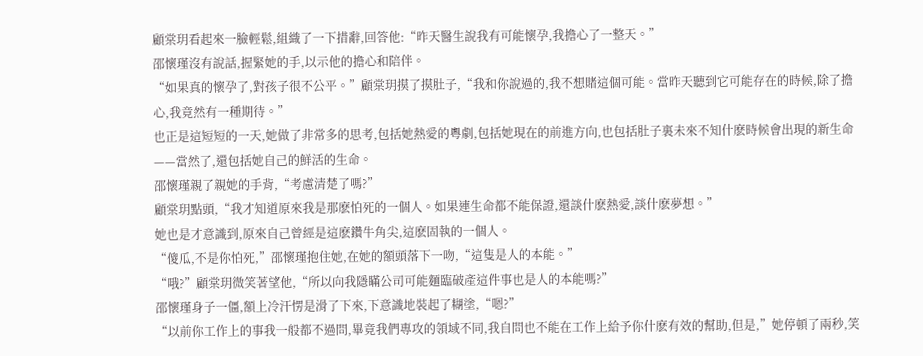顧棠玥看起來一臉輕鬆,組織了一下措辭,回答他:“昨天醫生說我有可能懷孕,我擔心了一整天。”
邵懷瑾沒有說話,握緊她的手,以示他的擔心和陪伴。
“如果真的懷孕了,對孩子很不公平。”顧棠玥摸了摸肚子,“我和你說過的,我不想賭這個可能。當昨天聽到它可能存在的時候,除了擔心,我竟然有一種期待。”
也正是這短短的一天,她做了非常多的思考,包括她熱愛的粵劇,包括她現在的前進方向,也包括肚子裏未來不知什麽時候會出現的新生命——當然了,還包括她自己的鮮活的生命。
邵懷瑾親了親她的手背,“考慮清楚了嗎?”
顧棠玥點頭,“我才知道原來我是那麽怕死的一個人。如果連生命都不能保證,還談什麽熱愛,談什麽夢想。”
她也是才意識到,原來自己曾經是這麽鑽牛角尖,這麽固執的一個人。
“傻瓜,不是你怕死,”邵懷瑾抱住她,在她的額頭落下一吻,“這隻是人的本能。”
“哦?”顧棠玥微笑著望他,“所以向我隱瞞公司可能麵臨破產這件事也是人的本能嗎?”
邵懷瑾身子一僵,額上冷汗愣是滑了下來,下意識地裝起了糊塗,“嗯?”
“以前你工作上的事我一般都不過問,畢竟我們專攻的領域不同,我自問也不能在工作上給予你什麽有效的幫助,但是,”她停頓了兩秒,笑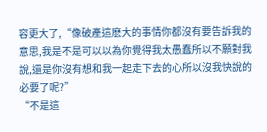容更大了,“像破產這麽大的事情你都沒有要告訴我的意思,我是不是可以以為你覺得我太愚蠢所以不願對我說,還是你沒有想和我一起走下去的心所以沒我快說的必要了呢?”
“不是這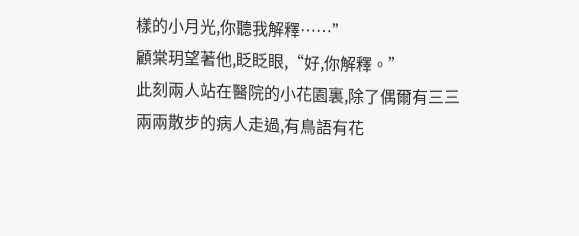樣的小月光,你聽我解釋……”
顧棠玥望著他,眨眨眼,“好,你解釋。”
此刻兩人站在醫院的小花園裏,除了偶爾有三三兩兩散步的病人走過,有鳥語有花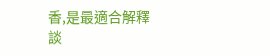香,是最適合解釋談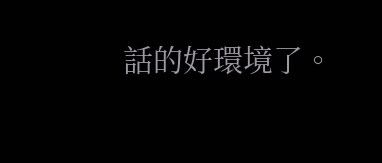話的好環境了。